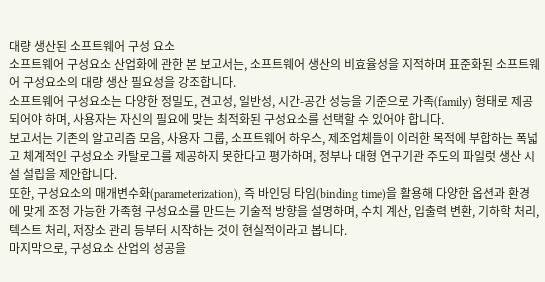대량 생산된 소프트웨어 구성 요소
소프트웨어 구성요소 산업화에 관한 본 보고서는, 소프트웨어 생산의 비효율성을 지적하며 표준화된 소프트웨어 구성요소의 대량 생산 필요성을 강조합니다.
소프트웨어 구성요소는 다양한 정밀도, 견고성, 일반성, 시간-공간 성능을 기준으로 가족(family) 형태로 제공되어야 하며, 사용자는 자신의 필요에 맞는 최적화된 구성요소를 선택할 수 있어야 합니다.
보고서는 기존의 알고리즘 모음, 사용자 그룹, 소프트웨어 하우스, 제조업체들이 이러한 목적에 부합하는 폭넓고 체계적인 구성요소 카탈로그를 제공하지 못한다고 평가하며, 정부나 대형 연구기관 주도의 파일럿 생산 시설 설립을 제안합니다.
또한, 구성요소의 매개변수화(parameterization), 즉 바인딩 타임(binding time)을 활용해 다양한 옵션과 환경에 맞게 조정 가능한 가족형 구성요소를 만드는 기술적 방향을 설명하며, 수치 계산, 입출력 변환, 기하학 처리, 텍스트 처리, 저장소 관리 등부터 시작하는 것이 현실적이라고 봅니다.
마지막으로, 구성요소 산업의 성공을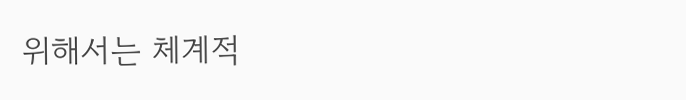위해서는 체계적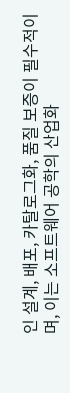인 설계, 배포, 카탈로그화, 품질 보증이 필수적이며, 이는 소프트웨어 공학의 산업화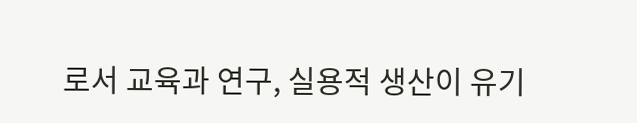로서 교육과 연구, 실용적 생산이 유기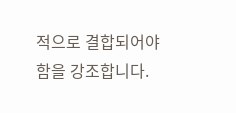적으로 결합되어야 함을 강조합니다.